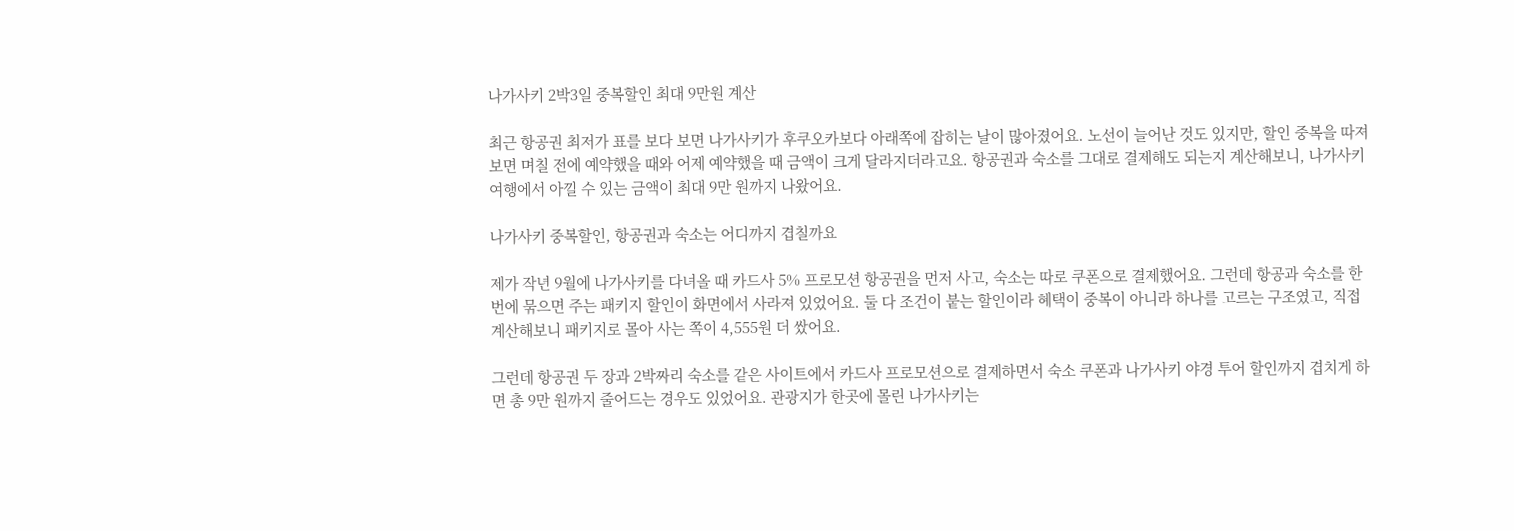나가사키 2박3일 중복할인 최대 9만원 계산

최근 항공권 최저가 표를 보다 보면 나가사키가 후쿠오카보다 아래쪽에 잡히는 날이 많아졌어요. 노선이 늘어난 것도 있지만, 할인 중복을 따져 보면 며칠 전에 예약했을 때와 어제 예약했을 때 금액이 크게 달라지더라고요. 항공권과 숙소를 그대로 결제해도 되는지 계산해보니, 나가사키 여행에서 아낄 수 있는 금액이 최대 9만 원까지 나왔어요.

나가사키 중복할인, 항공권과 숙소는 어디까지 겹칠까요

제가 작년 9월에 나가사키를 다녀올 때 카드사 5% 프로모션 항공권을 먼저 사고, 숙소는 따로 쿠폰으로 결제했어요. 그런데 항공과 숙소를 한 번에 묶으면 주는 패키지 할인이 화면에서 사라져 있었어요. 둘 다 조건이 붙는 할인이라 혜택이 중복이 아니라 하나를 고르는 구조였고, 직접 계산해보니 패키지로 몰아 사는 쪽이 4,555원 더 쌌어요.

그런데 항공권 두 장과 2박짜리 숙소를 같은 사이트에서 카드사 프로모션으로 결제하면서 숙소 쿠폰과 나가사키 야경 투어 할인까지 겹치게 하면 총 9만 원까지 줄어드는 경우도 있었어요. 관광지가 한곳에 몰린 나가사키는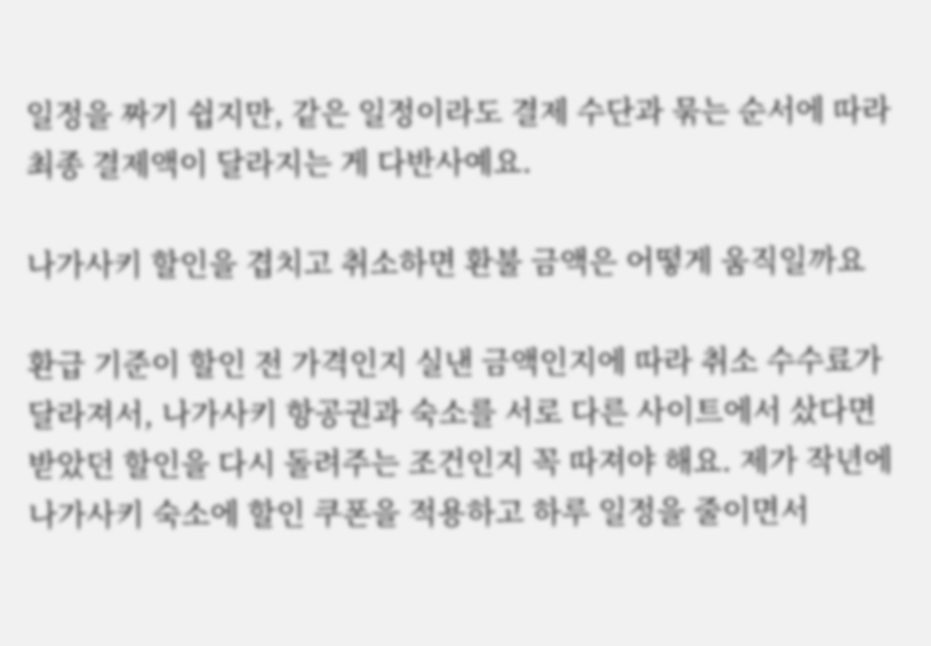일정을 짜기 쉽지만, 같은 일정이라도 결제 수단과 묶는 순서에 따라 최종 결제액이 달라지는 게 다반사예요.

나가사키 할인을 겹치고 취소하면 환불 금액은 어떻게 움직일까요

환급 기준이 할인 전 가격인지 실낸 금액인지에 따라 취소 수수료가 달라져서, 나가사키 항공권과 숙소를 서로 다른 사이트에서 샀다면 받았던 할인을 다시 돌려주는 조건인지 꼭 따져야 해요. 제가 작년에 나가사키 숙소에 할인 쿠폰을 적용하고 하루 일정을 줄이면서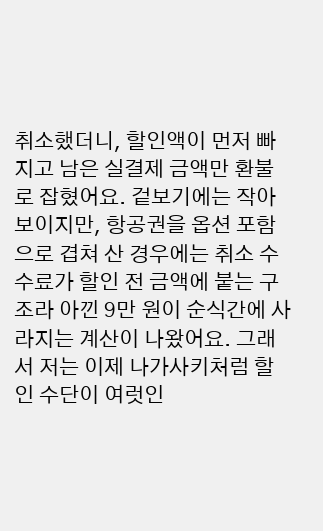취소했더니, 할인액이 먼저 빠지고 남은 실결제 금액만 환불로 잡혔어요. 겉보기에는 작아 보이지만, 항공권을 옵션 포함으로 겹쳐 산 경우에는 취소 수수료가 할인 전 금액에 붙는 구조라 아낀 9만 원이 순식간에 사라지는 계산이 나왔어요. 그래서 저는 이제 나가사키처럼 할인 수단이 여럿인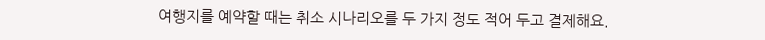여행지를 예약할 때는 취소 시나리오를 두 가지 정도 적어 두고 결제해요.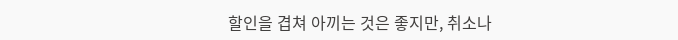할인을 겹쳐 아끼는 것은 좋지만, 취소나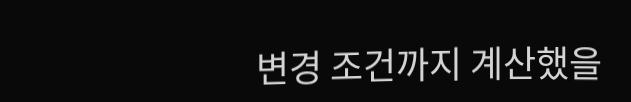변경 조건까지 계산했을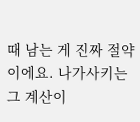때 남는 게 진짜 절약이에요. 나가사키는 그 계산이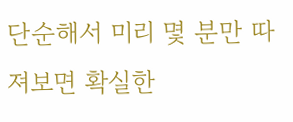단순해서 미리 몇 분만 따져보면 확실한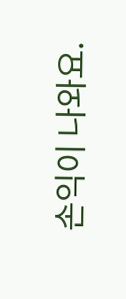손익이 나와요.